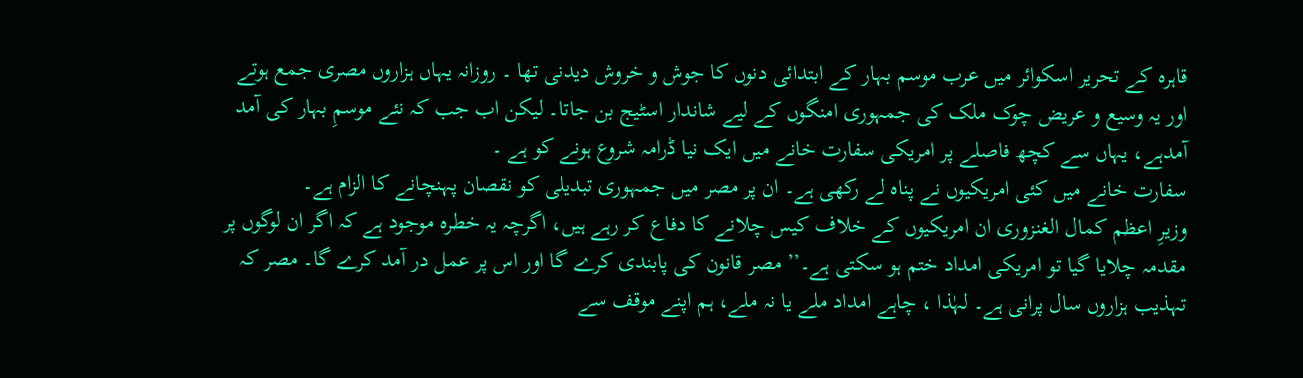قاہرہ کے تحریر اسکوائر میں عرب موسم بہار کے ابتدائی دنوں کا جوش و خروش دیدنی تھا ۔ روزانہ یہاں ہزاروں مصری جمع ہوتے اور یہ وسیع و عریض چوک ملک کی جمہوری امنگوں کے لیے شاندار اسٹیج بن جاتا۔ لیکن اب جب کہ نئے موسمِ بہار کی آمد آمدہے، یہاں سے کچھ فاصلے پر امریکی سفارت خانے میں ایک نیا ڈرامہ شروع ہونے کو ہے ۔
سفارت خانے میں کئی امریکیوں نے پناہ لے رکھی ہے۔ ان پر مصر میں جمہوری تبدیلی کو نقصان پہنچانے کا الزام ہے۔
وزیرِ اعظم کمال الغنزوری ان امریکیوں کے خلاف کیس چلانے کا دفاع کر رہے ہیں، اگرچہ یہ خطرہ موجود ہے کہ اگر ان لوگوں پر مقدمہ چلایا گیا تو امریکی امداد ختم ہو سکتی ہے۔’’ مصر قانون کی پابندی کرے گا اور اس پر عمل در آمد کرے گا۔ مصر کہ تہذیب ہزاروں سال پرانی ہے۔ لہٰذا ، چاہے امداد ملے یا نہ ملے، ہم اپنے موقف سے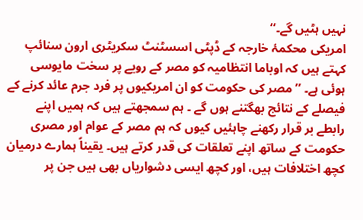نہیں ہٹیں گے۔‘‘
امریکی محکمۂ خارجہ کے ڈپٹی اسسٹنٹ سکریٹری ارون سنائپ کہتے ہیں کہ اوباما انتظامیہ کو مصر کے رویے پر سخت مایوسی ہوئی ہے۔ ’’مصر کی حکومت کو ان امریکیوں پر فرد جرم عائد کرنے کے فیصلے کے نتائج بھگتنے ہوں گے ۔ ہم سمجھتے ہیں کہ ہمیں اپنے رابطے بر قرار رکھنے چاہئیں کیوں کہ ہم مصر کے عوام اور مصری حکومت کے ساتھ اپنے تعلقات کی قدر کرتے ہیں۔ یقیناً ہمارے درمیان کچھ اختلافات ہیں، اور کچھ ایسی دشواریاں بھی ہیں جن پر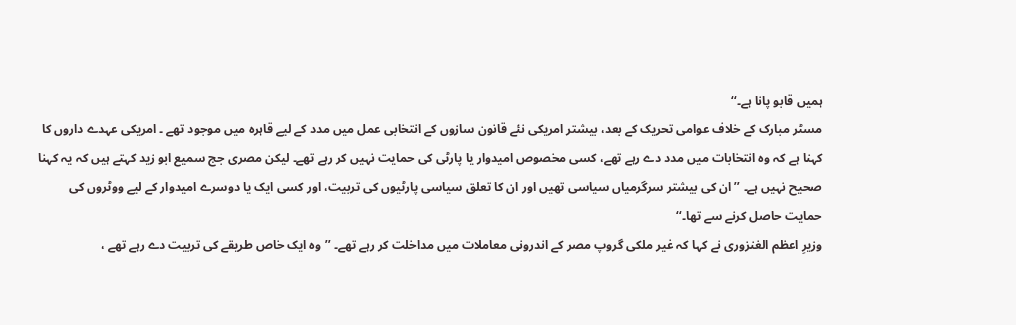ہمیں قابو پانا ہے۔‘‘
مسٹر مبارک کے خلاف عوامی تحریک کے بعد، بیشتر امریکی نئے قانون سازوں کے انتخابی عمل میں مدد کے لیے قاہرہ میں موجود تھے ۔ امریکی عہدے داروں کا کہنا ہے کہ وہ انتخابات میں مدد دے رہے تھے، کسی مخصوص امیدوار یا پارٹی کی حمایت نہیں کر رہے تھے۔ لیکن مصری جج سمیع ابو زید کہتے ہیں کہ یہ کہنا صحیح نہیں ہے۔ ’’ ان کی بیشتر سرگرمیاں سیاسی تھیں اور ان کا تعلق سیاسی پارٹیوں کی تربیت، اور کسی ایک یا دوسرے امیدوار کے لیے ووٹروں کی حمایت حاصل کرنے سے تھا۔‘‘
وزیرِ اعظم الغنزوری نے کہا کہ غیر ملکی گروپ مصر کے اندرونی معاملات میں مداخلت کر رہے تھے۔ ’’وہ ایک خاص طریقے کی تربیت دے رہے تھے ،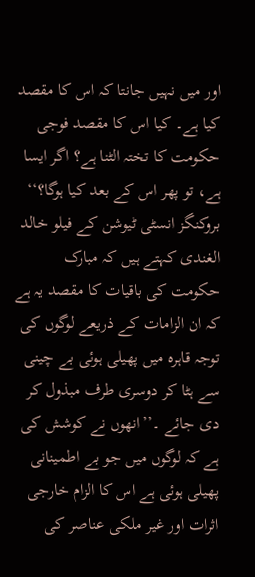اور میں نہیں جانتا کہ اس کا مقصد کیا ہے۔ کیا اس کا مقصد فوجی حکومت کا تختہ الٹنا ہے؟ اگر ایسا ہے، تو پھر اس کے بعد کیا ہوگا؟‘‘
بروکنگز انسٹی ٹیوشن کے فیلو خالد الغندی کہتے ہیں کہ مبارک حکومت کی باقیات کا مقصد یہ ہے کہ ان الزامات کے ذریعے لوگوں کی توجہ قاہرہ میں پھیلی ہوئی بے چینی سے ہٹا کر دوسری طرف مبذول کر دی جائے ۔’’انھوں نے کوشش کی ہے کہ لوگوں میں جو بے اطمینانی پھیلی ہوئی ہے اس کا الزام خارجی اثرات اور غیر ملکی عناصر کی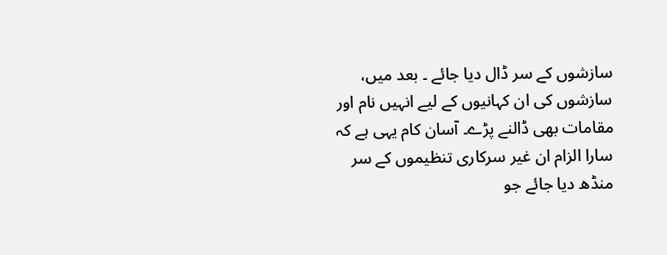سازشوں کے سر ڈال دیا جائے ۔ بعد میں، سازشوں کی ان کہانیوں کے لیے انہیں نام اور مقامات بھی ڈالنے پڑے۔ آسان کام یہی ہے کہ سارا الزام ان غیر سرکاری تنظیموں کے سر منڈھ دیا جائے جو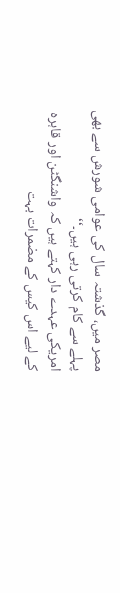مصر میں، گذشتہ سال کی عوامی شورش سے بھی پہلے سے کام کرتی رہی ہیں۔‘‘
امریکی عہدے دار کہتے ہیں کہ واشنگٹن اور قاہرہ کے لیے اس کیس کے مضمرات بہت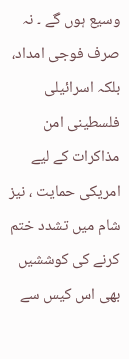وسیع ہوں گے ۔ نہ صرف فوجی امداد، بلکہ اسرائیلی فلسطینی امن مذاکرات کے لیے امریکی حمایت ، نیز شام میں تشدد ختم کرنے کی کوششیں بھی اس کیس سے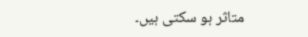متاثر ہو سکتی ہیں۔